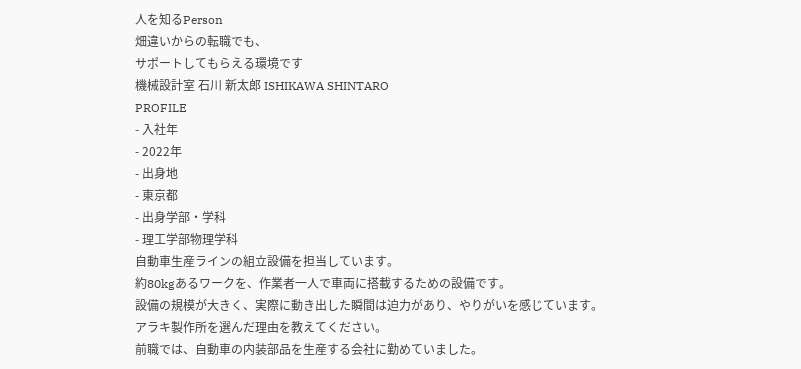人を知るPerson
畑違いからの転職でも、
サポートしてもらえる環境です
機械設計室 石川 新太郎 ISHIKAWA SHINTARO
PROFILE
- 入社年
- 2022年
- 出身地
- 東京都
- 出身学部・学科
- 理工学部物理学科
自動車生産ラインの組立設備を担当しています。
約80kgあるワークを、作業者一人で車両に搭載するための設備です。
設備の規模が大きく、実際に動き出した瞬間は迫力があり、やりがいを感じています。
アラキ製作所を選んだ理由を教えてください。
前職では、自動車の内装部品を生産する会社に勤めていました。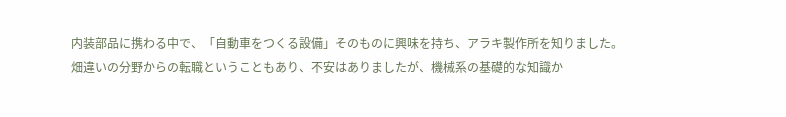内装部品に携わる中で、「自動車をつくる設備」そのものに興味を持ち、アラキ製作所を知りました。
畑違いの分野からの転職ということもあり、不安はありましたが、機械系の基礎的な知識か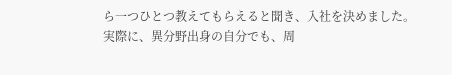ら一つひとつ教えてもらえると聞き、入社を決めました。
実際に、異分野出身の自分でも、周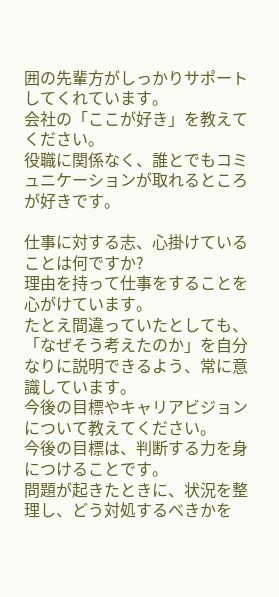囲の先輩方がしっかりサポートしてくれています。
会社の「ここが好き」を教えてください。
役職に関係なく、誰とでもコミュニケーションが取れるところが好きです。

仕事に対する志、心掛けていることは何ですか?
理由を持って仕事をすることを心がけています。
たとえ間違っていたとしても、「なぜそう考えたのか」を自分なりに説明できるよう、常に意識しています。
今後の目標やキャリアビジョンについて教えてください。
今後の目標は、判断する力を身につけることです。
問題が起きたときに、状況を整理し、どう対処するべきかを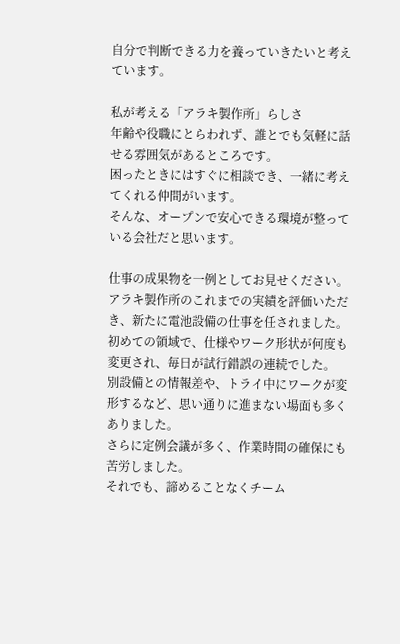自分で判断できる力を養っていきたいと考えています。

私が考える「アラキ製作所」らしさ
年齢や役職にとらわれず、誰とでも気軽に話せる雰囲気があるところです。
困ったときにはすぐに相談でき、一緒に考えてくれる仲間がいます。
そんな、オープンで安心できる環境が整っている会社だと思います。

仕事の成果物を一例としてお見せください。
アラキ製作所のこれまでの実績を評価いただき、新たに電池設備の仕事を任されました。
初めての領域で、仕様やワーク形状が何度も変更され、毎日が試行錯誤の連続でした。
別設備との情報差や、トライ中にワークが変形するなど、思い通りに進まない場面も多くありました。
さらに定例会議が多く、作業時間の確保にも苦労しました。
それでも、諦めることなくチーム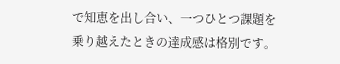で知恵を出し合い、一つひとつ課題を乗り越えたときの達成感は格別です。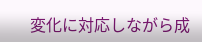変化に対応しながら成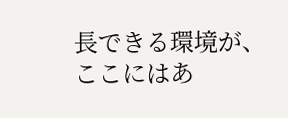長できる環境が、ここにはあ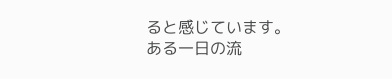ると感じています。
ある一日の流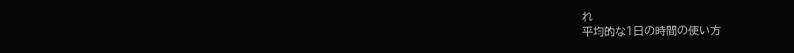れ
平均的な1日の時間の使い方